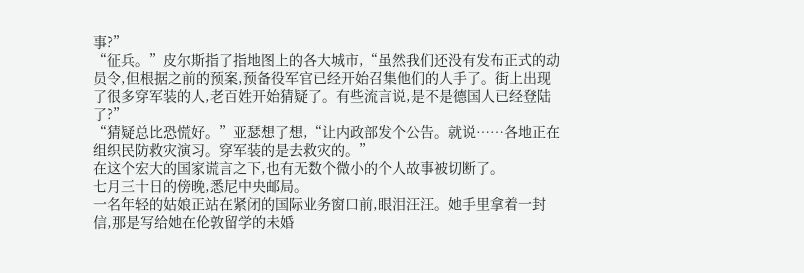事?”
“征兵。”皮尔斯指了指地图上的各大城市,“虽然我们还没有发布正式的动员令,但根据之前的预案,预备役军官已经开始召集他们的人手了。街上出现了很多穿军装的人,老百姓开始猜疑了。有些流言说,是不是德国人已经登陆了?”
“猜疑总比恐慌好。”亚瑟想了想,“让内政部发个公告。就说……各地正在组织民防救灾演习。穿军装的是去救灾的。”
在这个宏大的国家谎言之下,也有无数个微小的个人故事被切断了。
七月三十日的傍晚,悉尼中央邮局。
一名年轻的姑娘正站在紧闭的国际业务窗口前,眼泪汪汪。她手里拿着一封信,那是写给她在伦敦留学的未婚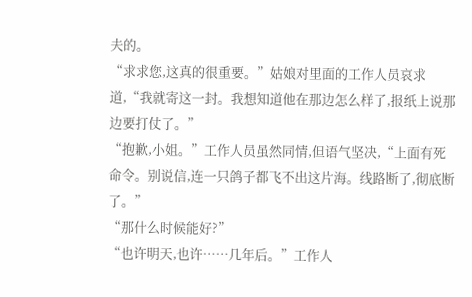夫的。
“求求您,这真的很重要。”姑娘对里面的工作人员哀求道,“我就寄这一封。我想知道他在那边怎么样了,报纸上说那边要打仗了。”
“抱歉,小姐。”工作人员虽然同情,但语气坚决,“上面有死命令。别说信,连一只鸽子都飞不出这片海。线路断了,彻底断了。”
“那什么时候能好?”
“也许明天,也许……几年后。”工作人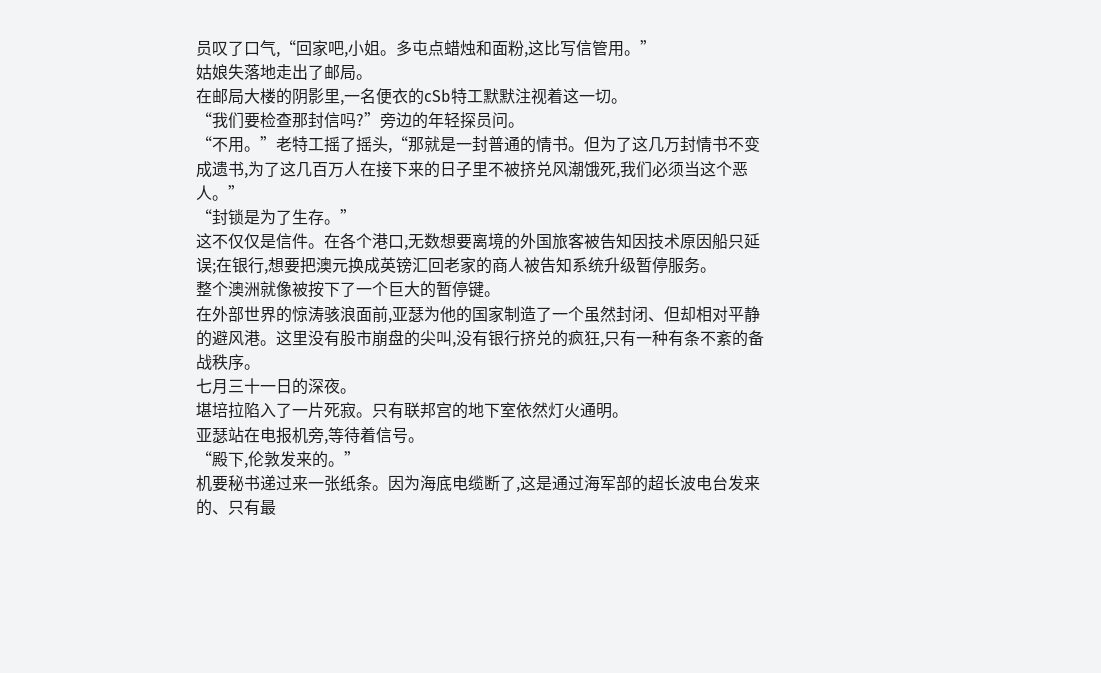员叹了口气,“回家吧,小姐。多屯点蜡烛和面粉,这比写信管用。”
姑娘失落地走出了邮局。
在邮局大楼的阴影里,一名便衣的cSb特工默默注视着这一切。
“我们要检查那封信吗?”旁边的年轻探员问。
“不用。”老特工摇了摇头,“那就是一封普通的情书。但为了这几万封情书不变成遗书,为了这几百万人在接下来的日子里不被挤兑风潮饿死,我们必须当这个恶人。”
“封锁是为了生存。”
这不仅仅是信件。在各个港口,无数想要离境的外国旅客被告知因技术原因船只延误;在银行,想要把澳元换成英镑汇回老家的商人被告知系统升级暂停服务。
整个澳洲就像被按下了一个巨大的暂停键。
在外部世界的惊涛骇浪面前,亚瑟为他的国家制造了一个虽然封闭、但却相对平静的避风港。这里没有股市崩盘的尖叫,没有银行挤兑的疯狂,只有一种有条不紊的备战秩序。
七月三十一日的深夜。
堪培拉陷入了一片死寂。只有联邦宫的地下室依然灯火通明。
亚瑟站在电报机旁,等待着信号。
“殿下,伦敦发来的。”
机要秘书递过来一张纸条。因为海底电缆断了,这是通过海军部的超长波电台发来的、只有最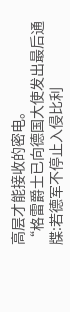高层才能接收的密电。
“格雷爵士已向德国大使发出最后通牒:若德军不停止入侵比利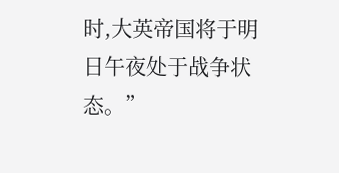时,大英帝国将于明日午夜处于战争状态。”